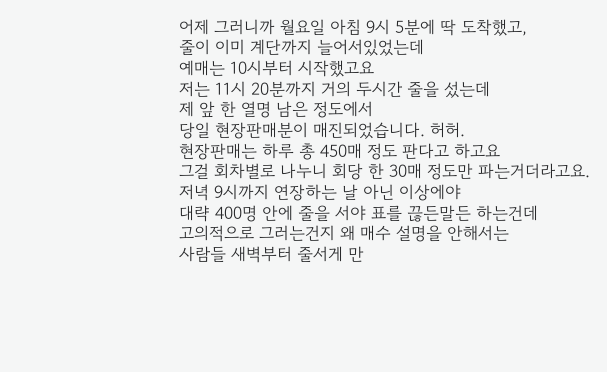어제 그러니까 월요일 아침 9시 5분에 딱 도착했고,
줄이 이미 계단까지 늘어서있었는데
예매는 10시부터 시작했고요
저는 11시 20분까지 거의 두시간 줄을 섰는데
제 앞 한 열명 남은 정도에서
당일 현장판매분이 매진되었습니다. 허허.
현장판매는 하루 총 450매 정도 판다고 하고요
그걸 회차별로 나누니 회당 한 30매 정도만 파는거더라고요.
저녁 9시까지 연장하는 날 아닌 이상에야
대략 400명 안에 줄을 서야 표를 끊든말든 하는건데
고의적으로 그러는건지 왜 매수 설명을 안해서는
사람들 새벽부터 줄서게 만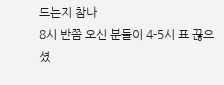드는지 참나
8시 반쯤 오신 분들이 4-5시 표 끊으셨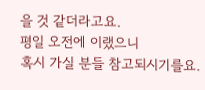을 것 같더라고요.
평일 오전에 이랬으니
혹시 가실 분들 참고되시기를요.